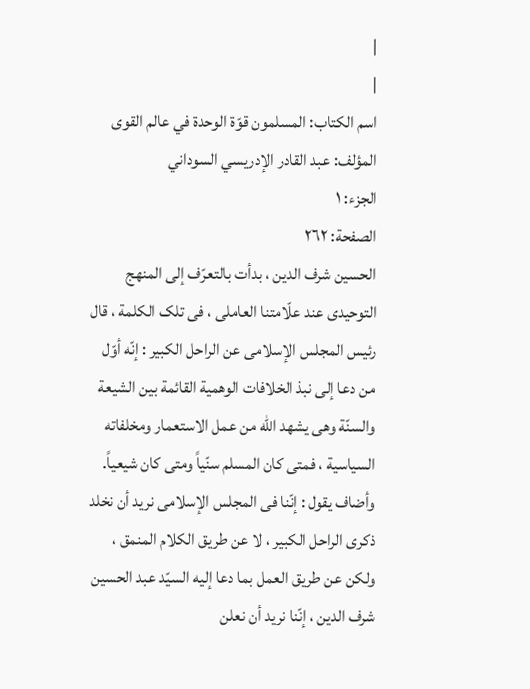|
|
اسم الکتاب: المسلمون قوّة الوحدة في عالم القوى
المؤلف: عبد القادر الإدريسي السوداني
الجزء: ۱
الصفحة: ۲٦۲
الحسین شرف الدین ، بدأت بالتعرّف إلى المنهج التوحیدی عند علّامتنا العاملی ، فی تلک الکلمة ، قال رئیس المجلس الإسلامی عن الراحل الکبیر : إنّه أوّل من دعا إلى نبذ الخلافات الوهمیة القائمة بین الشیعة والسنّة وهی یشهد الله من عمل الاستعمار ومخلفاته السیاسیة ، فمتى کان المسلم سنّیاً ومتى کان شیعیاً. وأضاف یقول : إنّنا فی المجلس الإسلامی نرید أن نخلد ذکرى الراحل الکبیر ، لا عن طریق الکلام المنمق ، ولکن عن طریق العمل بما دعا إلیه السیّد عبد الحسین شرف الدین ، إنّنا نرید أن نعلن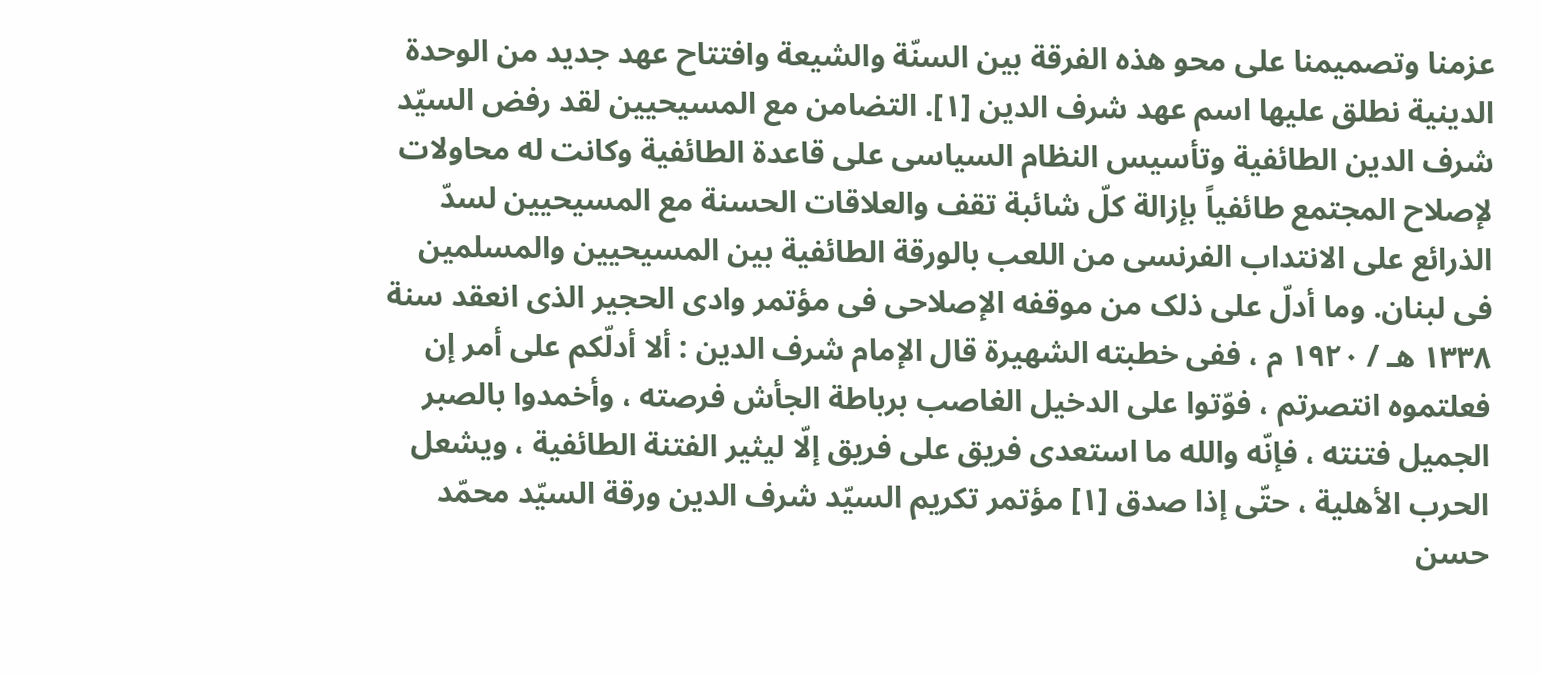عزمنا وتصمیمنا على محو هذه الفرقة بین السنّة والشیعة وافتتاح عهد جدید من الوحدة الدینیة نطلق علیها اسم عهد شرف الدین [١]. التضامن مع المسیحیین لقد رفض السیّد شرف الدین الطائفیة وتأسیس النظام السیاسی على قاعدة الطائفیة وکانت له محاولات لإصلاح المجتمع طائفیاً بإزالة کلّ شائبة تقف والعلاقات الحسنة مع المسیحیین لسدّ الذرائع على الانتداب الفرنسی من اللعب بالورقة الطائفیة بین المسیحیین والمسلمین فی لبنان. وما أدلّ على ذلک من موقفه الإصلاحی فی مؤتمر وادی الحجیر الذی انعقد سنة ١٣٣٨ هـ / ١٩٢٠ م ، ففی خطبته الشهیرة قال الإمام شرف الدین : ألا أدلّکم على أمر إن فعلتموه انتصرتم ، فوّتوا على الدخیل الغاصب برباطة الجأش فرصته ، وأخمدوا بالصبر الجمیل فتنته ، فإنّه والله ما استعدى فریق على فریق إلّا لیثیر الفتنة الطائفیة ، ویشعل الحرب الأهلیة ، حتّى إذا صدق [١] مؤتمر تکریم السیّد شرف الدین ورقة السیّد محمّد حسن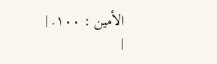الأمین : ١٠٠. |
|